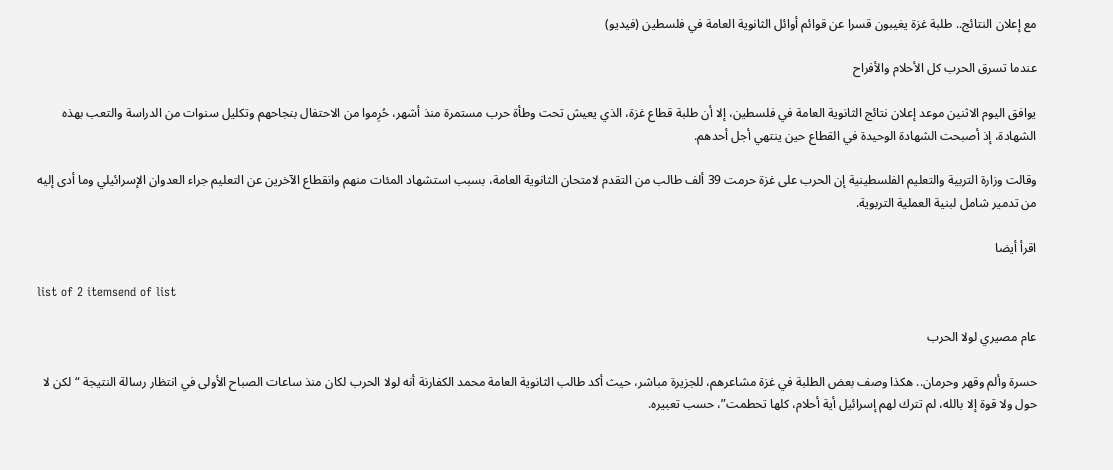مع إعلان النتائج.. طلبة غزة يغيبون قسرا عن قوائم أوائل الثانوية العامة في فلسطين (فيديو)

عندما تسرق الحرب كل الأحلام والأفراح

يوافق اليوم الاثنين موعد إعلان نتائج الثانوية العامة في فلسطين، إلا أن طلبة قطاع غزة، الذي يعيش تحت وطأة حرب مستمرة منذ أشهر، حُرِموا من الاحتفال بنجاحهم وتكليل سنوات من الدراسة والتعب بهذه الشهادة، إذ أصبحت الشهادة الوحيدة في القطاع حين ينتهي أجل أحدهم.

وقالت وزارة التربية والتعليم الفلسطينية إن الحرب على غزة حرمت 39 ألف طالب من التقدم لامتحان الثانوية العامة، بسبب استشهاد المئات منهم وانقطاع الآخرين عن التعليم جراء العدوان الإسرائيلي وما أدى إليه من تدمير شامل لبنية العملية التربوية.

اقرأ أيضا

list of 2 itemsend of list

عام مصيري لولا الحرب

حسرة وألم وقهر وحرمان.. هكذا وصف بعض الطلبة في غزة مشاعرهم، للجزيرة مباشر، حيث أكد طالب الثانوية العامة محمد الكفارنة أنه لولا الحرب لكان منذ ساعات الصباح الأولى في انتظار رسالة النتيجة “لكن لا حول ولا قوة إلا بالله، لم تترك لهم إسرائيل أية أحلام، كلها تحطمت”، حسب تعبيره.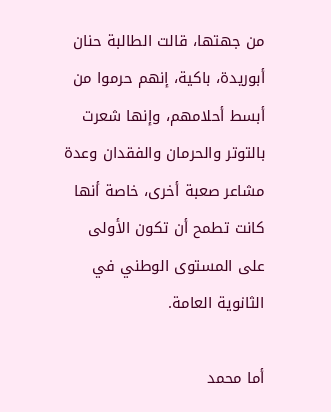من جهتها، قالت الطالبة حنان أبوريدة، باكية، إنهم حرموا من أبسط أحلامهم، وإنها شعرت بالتوتر والحرمان والفقدان وعدة مشاعر صعبة أخرى، خاصة أنها كانت تطمح أن تكون الأولى على المستوى الوطني في الثانوية العامة.

أما محمد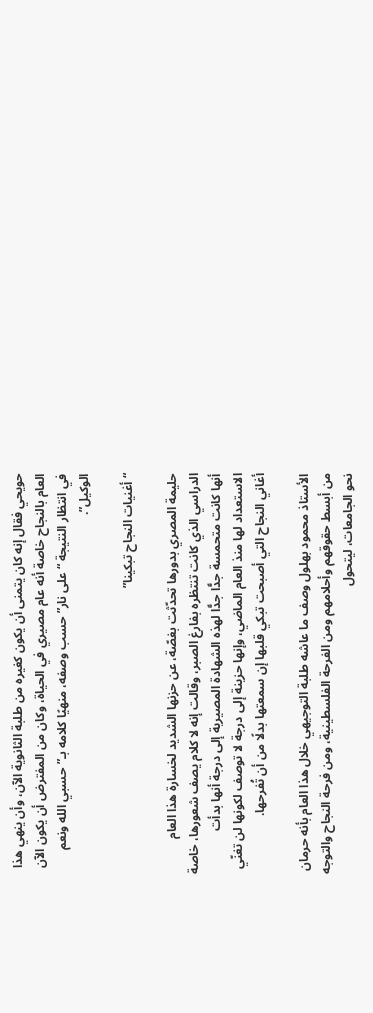حويحي فقال إنه كان يتمنى أن يكون كغيره من طلبة الثانوية الآن، وأن ينهي هذا العام بالنجاح خاصة أنه عام مصيري في الحياة، وكان من المفترض أن يكون الآن في انتظار النتيجة “على نار” حسب وصفه، منهيًا كلامه بـ”حسبي الله ونعم الوكيل”.

“أغنيات النجاح تبكينا”

حليمة المصري بدورها تحدّثت بغصّة، عن حزنها الشديد لخسارة هذا العام الدراسي الذي كانت تنتظره بفارغ الصبر، وقالت إنه لا كلام يصف شعورها، خاصة أنها كانت متحمسة جدًّا جدًّا لهذه الشهادة المصيرية إلى درجة أنها بدأت الاستعداد لها منذ العام الماضي، وإنها حزينة إلى درجة لا توصف لكونها لن تغنّي أغاني النجاح التي أصبحت تبكي قلبها إن سمعتها بدلًا من أن تُفرحها.

الأستاذ محمود بهلول وصف ما عاشه طلبة التوجيهي خلال هذا العام بأنه حرمان من أبسط حقوقهم وأحلامهم ومن الفرحة الفلسطينية، ومن فرحة النجاح والتوجه نحو الجامعات، ليتحول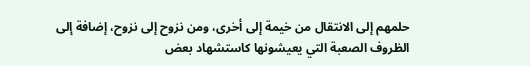حلمهم إلى الانتقال من خيمة إلى أخرى، ومن نزوح إلى نزوح، إضافة إلى الظروف الصعبة التي يعيشونها كاستشهاد بعض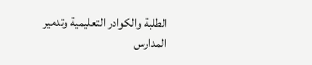الطلبة والكوادر التعليمية وتدمير المدارس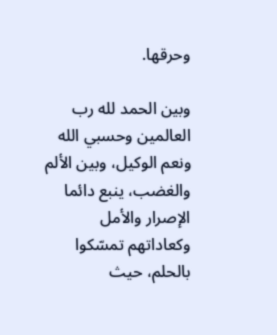وحرقها.

وبين الحمد لله رب العالمين وحسبي الله ونعم الوكيل، وبين الألم والغضب، ينبع دائما الإصرار والأمل وكعاداتهم تمسّكوا بالحلم، حيث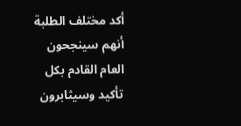أكد مختلف الطلبة أنهم سينجحون العام القادم بكل تأكيد وسيثابرون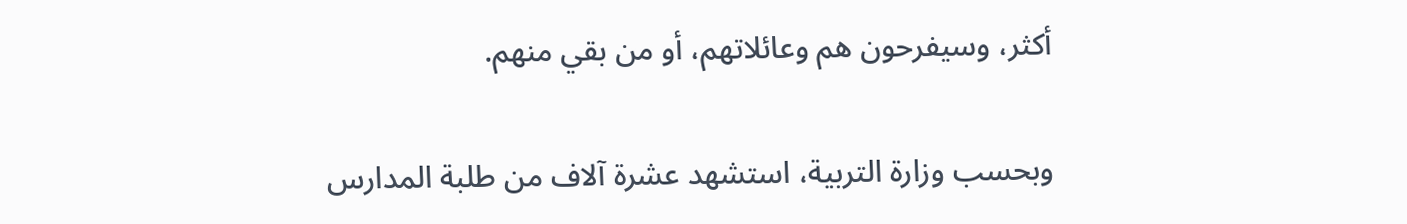أكثر، وسيفرحون هم وعائلاتهم، أو من بقي منهم.

وبحسب وزارة التربية، استشهد عشرة آلاف من طلبة المدارس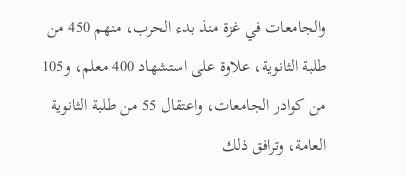والجامعات في غزة منذ بدء الحرب، منهم 450 من طلبة الثانوية، علاوة على استشهاد 400 معلم، و105 من كوادر الجامعات، واعتقال 55 من طلبة الثانوية العامة، وترافق ذلك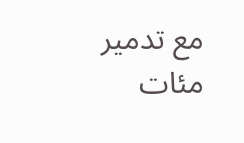مع تدمير مئات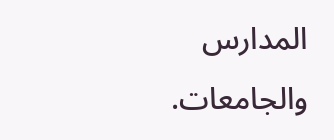المدارس والجامعات.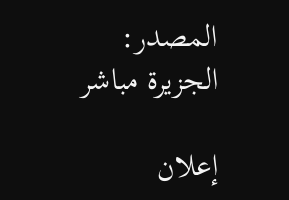المصدر: الجزيرة مباشر

إعلان